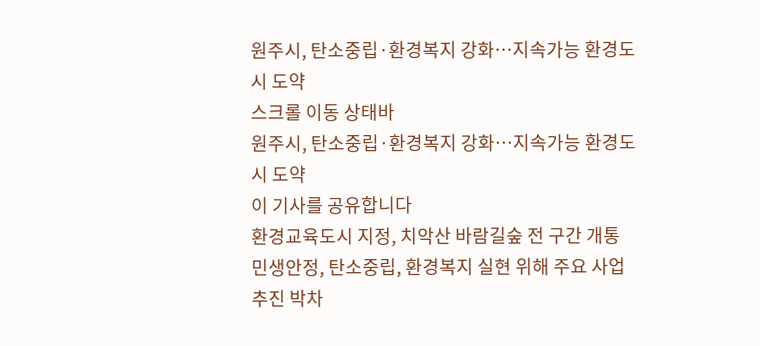원주시, 탄소중립·환경복지 강화…지속가능 환경도시 도약
스크롤 이동 상태바
원주시, 탄소중립·환경복지 강화…지속가능 환경도시 도약
이 기사를 공유합니다
환경교육도시 지정, 치악산 바람길숲 전 구간 개통
민생안정, 탄소중립, 환경복지 실현 위해 주요 사업 추진 박차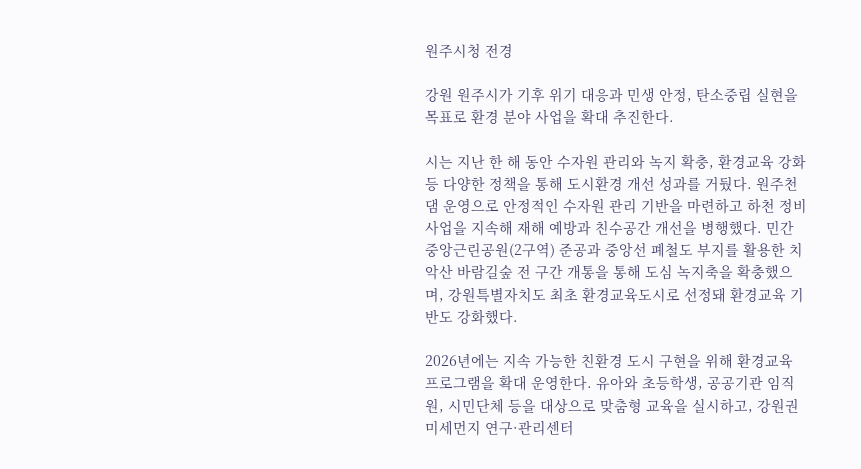원주시청 전경

강원 원주시가 기후 위기 대응과 민생 안정, 탄소중립 실현을 목표로 환경 분야 사업을 확대 추진한다.

시는 지난 한 해 동안 수자원 관리와 녹지 확충, 환경교육 강화 등 다양한 정책을 통해 도시환경 개선 성과를 거뒀다. 원주천댐 운영으로 안정적인 수자원 관리 기반을 마련하고 하천 정비사업을 지속해 재해 예방과 친수공간 개선을 병행했다. 민간중앙근린공원(2구역) 준공과 중앙선 폐철도 부지를 활용한 치악산 바람길숲 전 구간 개통을 통해 도심 녹지축을 확충했으며, 강원특별자치도 최초 환경교육도시로 선정돼 환경교육 기반도 강화했다.

2026년에는 지속 가능한 친환경 도시 구현을 위해 환경교육 프로그램을 확대 운영한다. 유아와 초등학생, 공공기관 임직원, 시민단체 등을 대상으로 맞춤형 교육을 실시하고, 강원권 미세먼지 연구·관리센터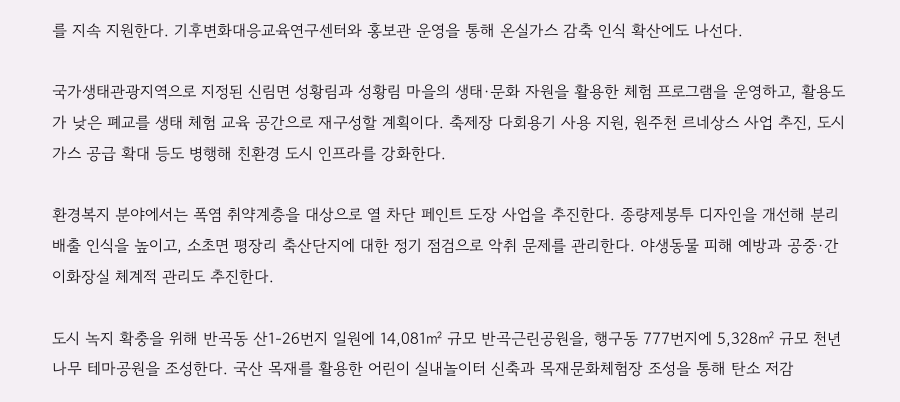를 지속 지원한다. 기후변화대응교육연구센터와 홍보관 운영을 통해 온실가스 감축 인식 확산에도 나선다.

국가생태관광지역으로 지정된 신림면 성황림과 성황림 마을의 생태·문화 자원을 활용한 체험 프로그램을 운영하고, 활용도가 낮은 폐교를 생태 체험 교육 공간으로 재구성할 계획이다. 축제장 다회용기 사용 지원, 원주천 르네상스 사업 추진, 도시가스 공급 확대 등도 병행해 친환경 도시 인프라를 강화한다.

환경복지 분야에서는 폭염 취약계층을 대상으로 열 차단 페인트 도장 사업을 추진한다. 종량제봉투 디자인을 개선해 분리배출 인식을 높이고, 소초면 평장리 축산단지에 대한 정기 점검으로 악취 문제를 관리한다. 야생동물 피해 예방과 공중·간이화장실 체계적 관리도 추진한다.

도시 녹지 확충을 위해 반곡동 산1-26번지 일원에 14,081㎡ 규모 반곡근린공원을, 행구동 777번지에 5,328㎡ 규모 천년나무 테마공원을 조성한다. 국산 목재를 활용한 어린이 실내놀이터 신축과 목재문화체험장 조성을 통해 탄소 저감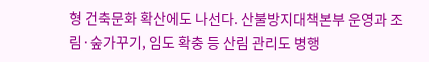형 건축문화 확산에도 나선다. 산불방지대책본부 운영과 조림·숲가꾸기, 임도 확충 등 산림 관리도 병행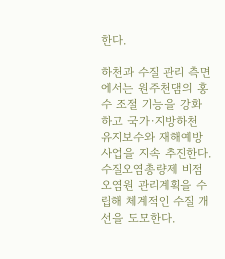한다.

하천과 수질 관리 측면에서는 원주천댐의 홍수 조절 기능을 강화하고 국가·지방하천 유지보수와 재해예방사업을 지속 추진한다. 수질오염총량제 비점오염원 관리계획을 수립해 체계적인 수질 개선을 도모한다.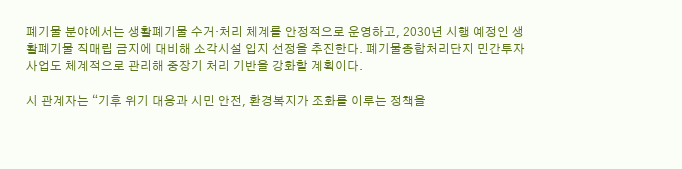폐기물 분야에서는 생활폐기물 수거·처리 체계를 안정적으로 운영하고, 2030년 시행 예정인 생활폐기물 직매립 금지에 대비해 소각시설 입지 선정을 추진한다. 폐기물종합처리단지 민간투자사업도 체계적으로 관리해 중장기 처리 기반을 강화할 계획이다.

시 관계자는 “기후 위기 대응과 시민 안전, 환경복지가 조화를 이루는 정책을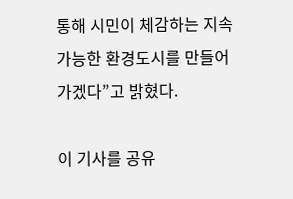통해 시민이 체감하는 지속 가능한 환경도시를 만들어 가겠다”고 밝혔다.

이 기사를 공유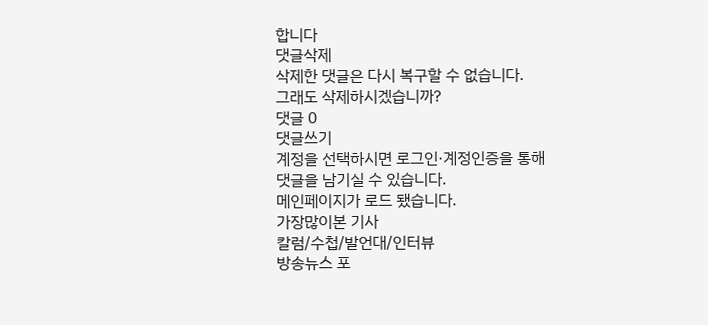합니다
댓글삭제
삭제한 댓글은 다시 복구할 수 없습니다.
그래도 삭제하시겠습니까?
댓글 0
댓글쓰기
계정을 선택하시면 로그인·계정인증을 통해
댓글을 남기실 수 있습니다.
메인페이지가 로드 됐습니다.
가장많이본 기사
칼럼/수첩/발언대/인터뷰
방송뉴스 포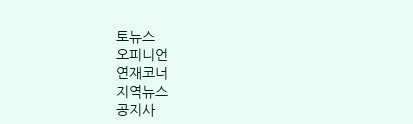토뉴스
오피니언
연재코너
지역뉴스
공지사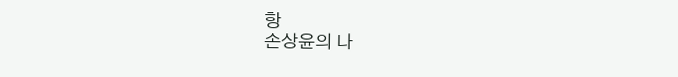항
손상윤의 나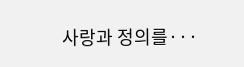사랑과 정의를···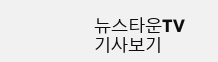뉴스타운TV 기사보기